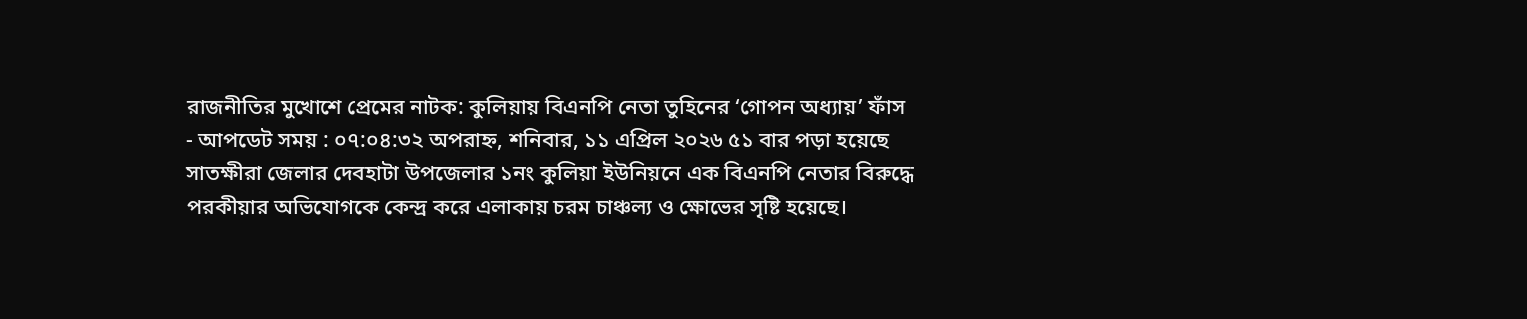রাজনীতির মুখোশে প্রেমের নাটক: কুলিয়ায় বিএনপি নেতা তুহিনের ‘গোপন অধ্যায়’ ফাঁস
- আপডেট সময় : ০৭:০৪:৩২ অপরাহ্ন, শনিবার, ১১ এপ্রিল ২০২৬ ৫১ বার পড়া হয়েছে
সাতক্ষীরা জেলার দেবহাটা উপজেলার ১নং কুলিয়া ইউনিয়নে এক বিএনপি নেতার বিরুদ্ধে পরকীয়ার অভিযোগকে কেন্দ্র করে এলাকায় চরম চাঞ্চল্য ও ক্ষোভের সৃষ্টি হয়েছে।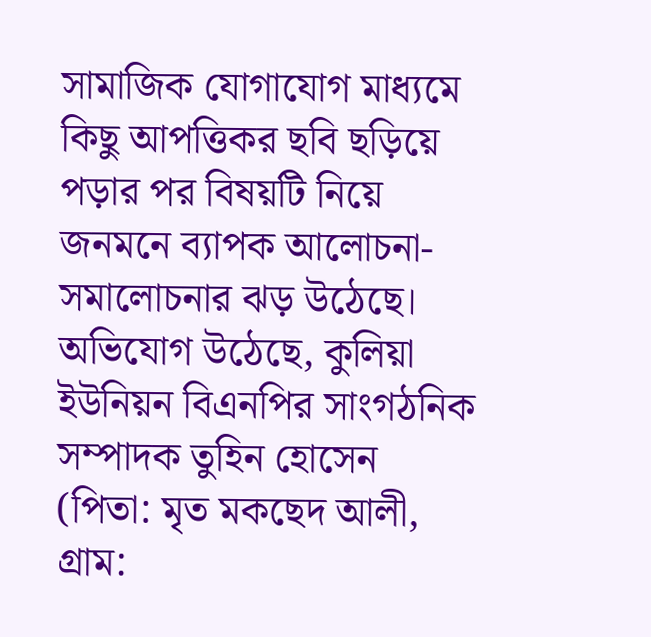সামাজিক যোগাযোগ মাধ্যমে কিছু আপত্তিকর ছবি ছড়িয়ে পড়ার পর বিষয়টি নিয়ে জনমনে ব্যাপক আলোচনা-সমালোচনার ঝড় উঠেছে। অভিযোগ উঠেছে, কুলিয়া ইউনিয়ন বিএনপির সাংগঠনিক সম্পাদক তুহিন হোসেন (পিতা: মৃত মকছেদ আলী, গ্রাম: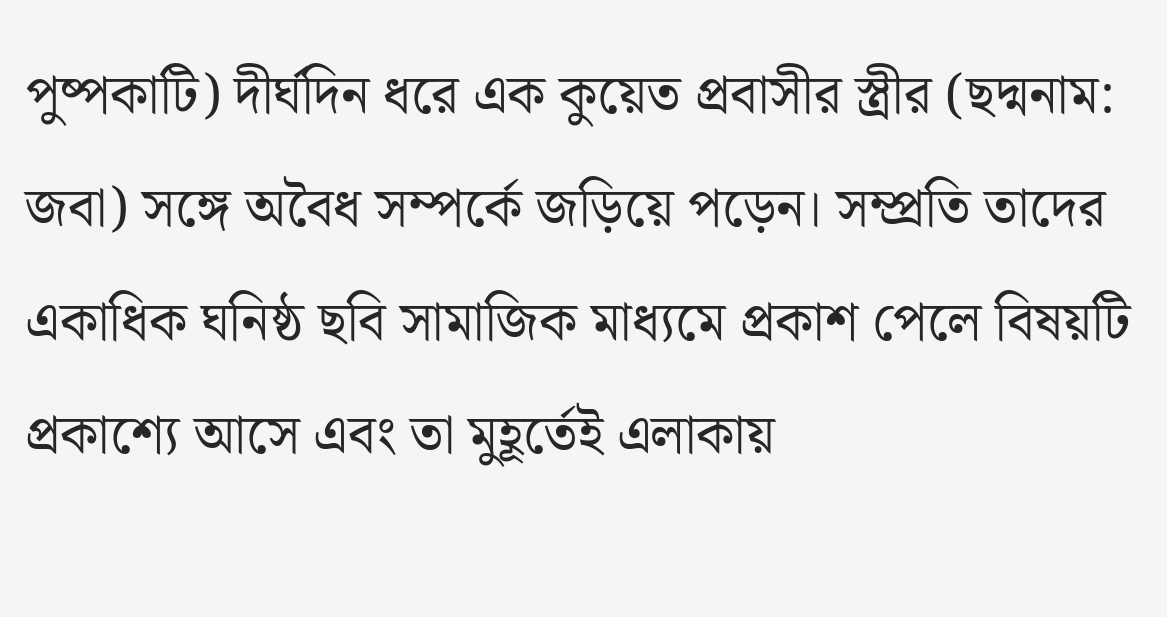পুষ্পকাটি) দীর্ঘদিন ধরে এক কুয়েত প্রবাসীর স্ত্রীর (ছদ্মনাম: জবা) সঙ্গে অবৈধ সম্পর্কে জড়িয়ে পড়েন। সম্প্রতি তাদের একাধিক ঘনিষ্ঠ ছবি সামাজিক মাধ্যমে প্রকাশ পেলে বিষয়টি প্রকাশ্যে আসে এবং তা মুহূর্তেই এলাকায়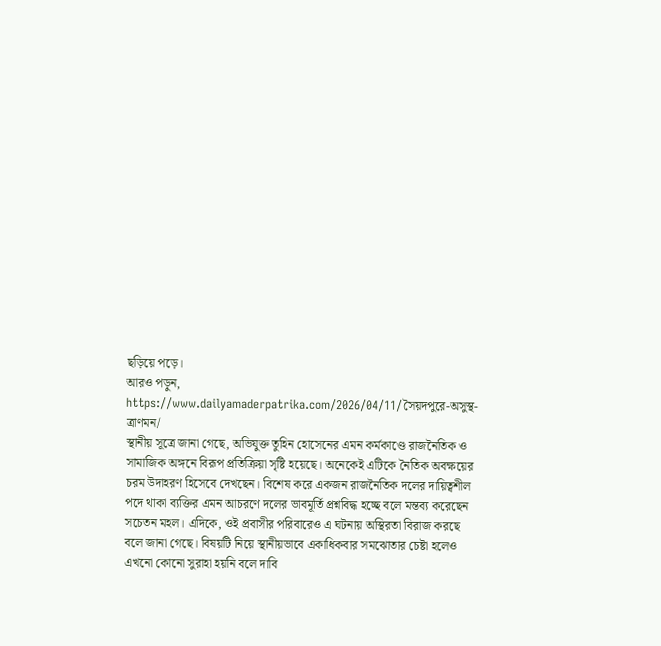ছড়িয়ে পড়ে।
আরও পড়ুন, https://www.dailyamaderpatrika.com/2026/04/11/সৈয়দপুরে-অসুস্থ-ত্রাণমন/
স্থানীয় সূত্রে জানা গেছে, অভিযুক্ত তুহিন হোসেনের এমন কর্মকাণ্ডে রাজনৈতিক ও সামাজিক অঙ্গনে বিরূপ প্রতিক্রিয়া সৃষ্টি হয়েছে। অনেকেই এটিকে নৈতিক অবক্ষয়ের চরম উদাহরণ হিসেবে দেখছেন। বিশেষ করে একজন রাজনৈতিক দলের দায়িত্বশীল পদে থাকা ব্যক্তির এমন আচরণে দলের ভাবমূর্তি প্রশ্নবিদ্ধ হচ্ছে বলে মন্তব্য করেছেন সচেতন মহল। এদিকে, ওই প্রবাসীর পরিবারেও এ ঘটনায় অস্থিরতা বিরাজ করছে বলে জানা গেছে। বিষয়টি নিয়ে স্থানীয়ভাবে একাধিকবার সমঝোতার চেষ্টা হলেও এখনো কোনো সুরাহা হয়নি বলে দাবি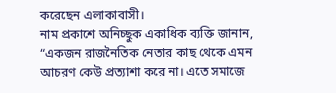করেছেন এলাকাবাসী।
নাম প্রকাশে অনিচ্ছুক একাধিক ব্যক্তি জানান, “একজন রাজনৈতিক নেতার কাছ থেকে এমন আচরণ কেউ প্রত্যাশা করে না। এতে সমাজে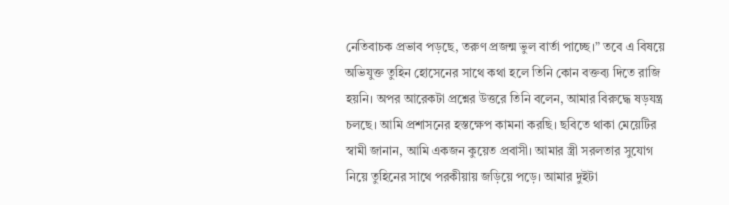নেতিবাচক প্রভাব পড়ছে, তরুণ প্রজন্ম ভুল বার্তা পাচ্ছে।” তবে এ বিষয়ে অভিযুক্ত তুহিন হোসেনের সাথে কথা হলে তিনি কোন বক্তব্য দিতে রাজি হয়নি। অপর আরেকটা প্রশ্নের উত্তরে তিনি বলেন, আমার বিরুদ্ধে ষড়যন্ত্র চলছে। আমি প্রশাসনের হস্তক্ষেপ কামনা করছি। ছবিতে থাকা মেয়েটির স্বামী জানান, আমি একজন কুয়েত প্রবাসী। আমার স্ত্রী সরলতার সুযোগ নিয়ে তুহিনের সাথে পরকীয়ায় জড়িয়ে পড়ে। আমার দুইটা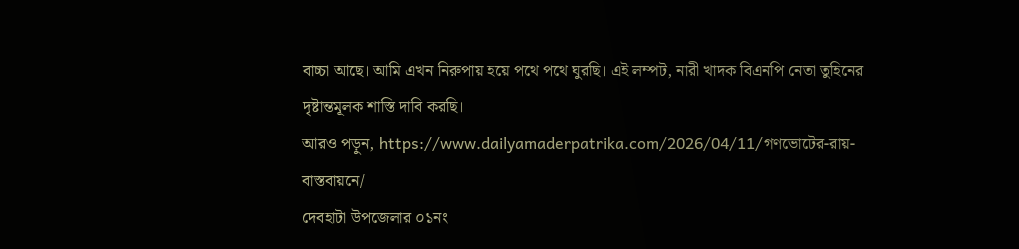বাচ্চা আছে। আমি এখন নিরুপায় হয়ে পথে পথে ঘুরছি। এই লম্পট, নারী খাদক বিএনপি নেতা তুহিনের দৃষ্টান্তমূলক শাস্তি দাবি করছি।
আরও পড়ুন, https://www.dailyamaderpatrika.com/2026/04/11/গণভোটের-রায়-বাস্তবায়নে/
দেবহাটা উপজেলার ০১নং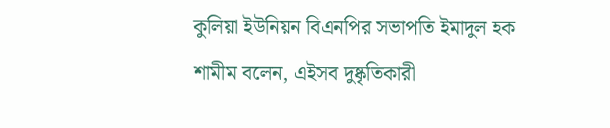কুলিয়া ইউনিয়ন বিএনপির সভাপতি ইমাদুল হক শামীম বলেন, এইসব দুষ্কৃতিকারী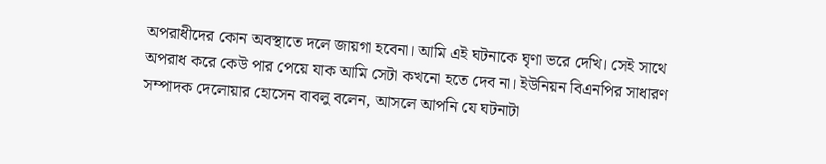অপরাধীদের কোন অবস্থাতে দলে জায়গা হবেনা। আমি এই ঘটনাকে ঘৃণা ভরে দেখি। সেই সাথে অপরাধ করে কেউ পার পেয়ে যাক আমি সেটা কখনো হতে দেব না। ইউনিয়ন বিএনপির সাধারণ সম্পাদক দেলোয়ার হোসেন বাবলু বলেন, আসলে আপনি যে ঘটনাটা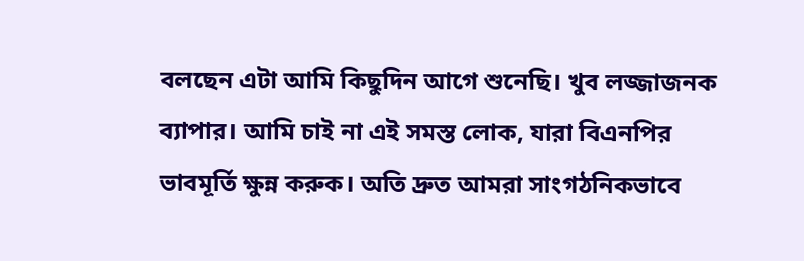বলছেন এটা আমি কিছুদিন আগে শুনেছি। খুব লজ্জাজনক ব্যাপার। আমি চাই না এই সমস্ত লোক, যারা বিএনপির ভাবমূর্তি ক্ষুন্ন করুক। অতি দ্রুত আমরা সাংগঠনিকভাবে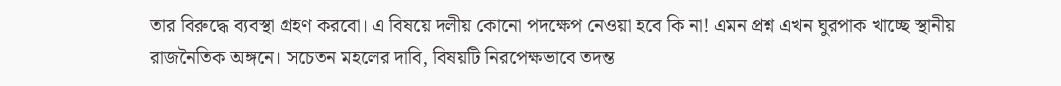তার বিরুদ্ধে ব্যবস্থা গ্রহণ করবো। এ বিষয়ে দলীয় কোনো পদক্ষেপ নেওয়া হবে কি না! এমন প্রশ্ন এখন ঘুরপাক খাচ্ছে স্থানীয় রাজনৈতিক অঙ্গনে। সচেতন মহলের দাবি, বিষয়টি নিরপেক্ষভাবে তদন্ত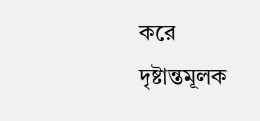করে দৃষ্টান্তমূলক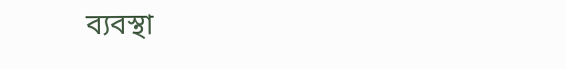ব্যবস্থা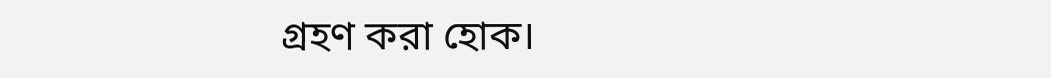গ্রহণ করা হোক।